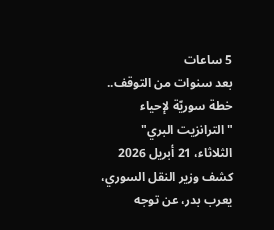5 ساعات
بعد سنوات من التوقف.. خطة سوريّة لإحياء "الترانزيت البري"
الثلاثاء، 21 أبريل 2026
كشف وزير النقل السوري، يعرب بدر، عن توجه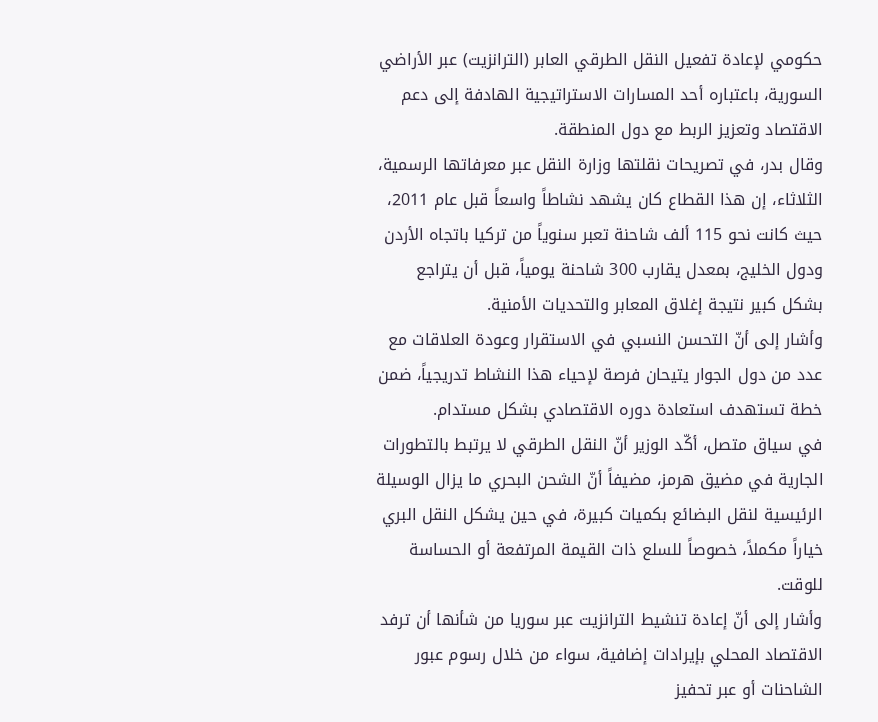حكومي لإعادة تفعيل النقل الطرقي العابر (الترانزيت) عبر الأراضي السورية، باعتباره أحد المسارات الاستراتيجية الهادفة إلى دعم الاقتصاد وتعزيز الربط مع دول المنطقة.
وقال بدر، في تصريحات نقلتها وزارة النقل عبر معرفاتها الرسمية، الثلاثاء، إن هذا القطاع كان يشهد نشاطاً واسعاً قبل عام 2011، حيث كانت نحو 115 ألف شاحنة تعبر سنوياً من تركيا باتجاه الأردن ودول الخليج، بمعدل يقارب 300 شاحنة يومياً، قبل أن يتراجع بشكل كبير نتيجة إغلاق المعابر والتحديات الأمنية.
وأشار إلى أنّ التحسن النسبي في الاستقرار وعودة العلاقات مع عدد من دول الجوار يتيحان فرصة لإحياء هذا النشاط تدريجياً، ضمن خطة تستهدف استعادة دوره الاقتصادي بشكل مستدام.
في سياق متصل، أكّد الوزير أنّ النقل الطرقي لا يرتبط بالتطورات الجارية في مضيق هرمز، مضيفاً أنّ الشحن البحري ما يزال الوسيلة الرئيسية لنقل البضائع بكميات كبيرة، في حين يشكل النقل البري خياراً مكملاً، خصوصاً للسلع ذات القيمة المرتفعة أو الحساسة للوقت.
وأشار إلى أنّ إعادة تنشيط الترانزيت عبر سوريا من شأنها أن ترفد الاقتصاد المحلي بإيرادات إضافية، سواء من خلال رسوم عبور الشاحنات أو عبر تحفيز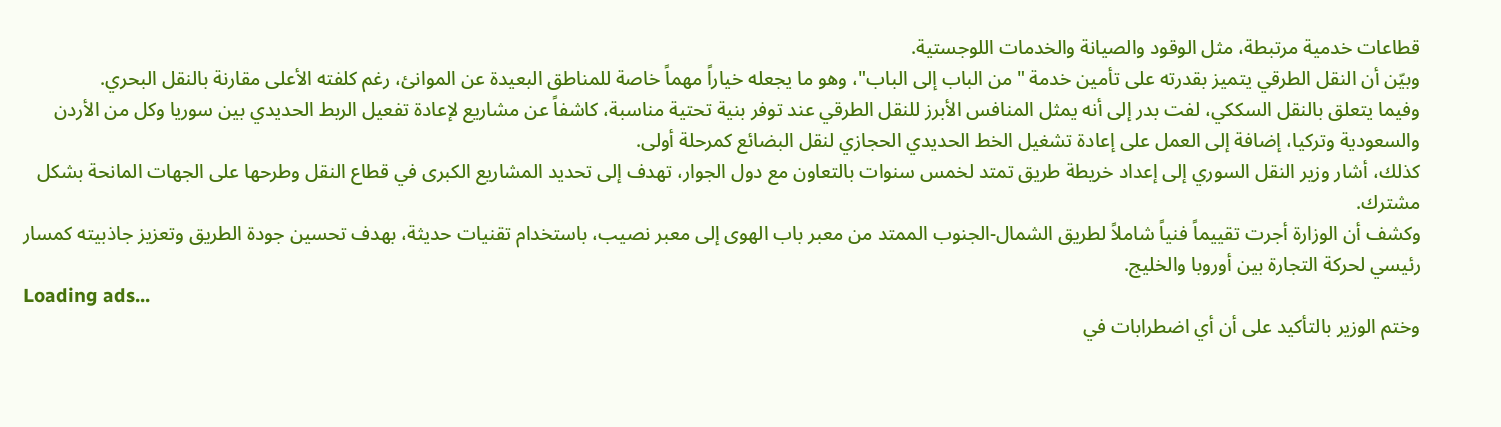قطاعات خدمية مرتبطة، مثل الوقود والصيانة والخدمات اللوجستية.
وبيّن أن النقل الطرقي يتميز بقدرته على تأمين خدمة "من الباب إلى الباب"، وهو ما يجعله خياراً مهماً خاصة للمناطق البعيدة عن الموانئ، رغم كلفته الأعلى مقارنة بالنقل البحري.
وفيما يتعلق بالنقل السككي، لفت بدر إلى أنه يمثل المنافس الأبرز للنقل الطرقي عند توفر بنية تحتية مناسبة، كاشفاً عن مشاريع لإعادة تفعيل الربط الحديدي بين سوريا وكل من الأردن والسعودية وتركيا، إضافة إلى العمل على إعادة تشغيل الخط الحديدي الحجازي لنقل البضائع كمرحلة أولى.
كذلك، أشار وزير النقل السوري إلى إعداد خريطة طريق تمتد لخمس سنوات بالتعاون مع دول الجوار، تهدف إلى تحديد المشاريع الكبرى في قطاع النقل وطرحها على الجهات المانحة بشكل مشترك.
وكشف أن الوزارة أجرت تقييماً فنياً شاملاً لطريق الشمال-الجنوب الممتد من معبر باب الهوى إلى معبر نصيب، باستخدام تقنيات حديثة، بهدف تحسين جودة الطريق وتعزيز جاذبيته كمسار رئيسي لحركة التجارة بين أوروبا والخليج.
Loading ads...
وختم الوزير بالتأكيد على أن أي اضطرابات في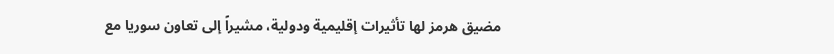مضيق هرمز لها تأثيرات إقليمية ودولية، مشيراً إلى تعاون سوريا مع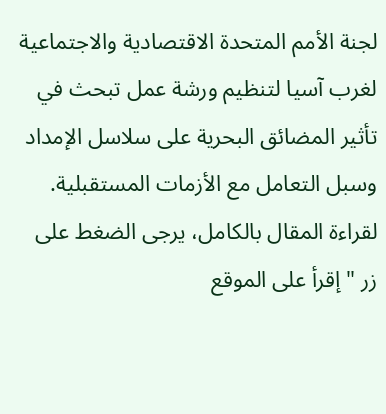لجنة الأمم المتحدة الاقتصادية والاجتماعية لغرب آسيا لتنظيم ورشة عمل تبحث في تأثير المضائق البحرية على سلاسل الإمداد وسبل التعامل مع الأزمات المستقبلية.
لقراءة المقال بالكامل، يرجى الضغط على زر "إقرأ على الموقع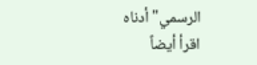الرسمي" أدناه
اقرأ أيضاً